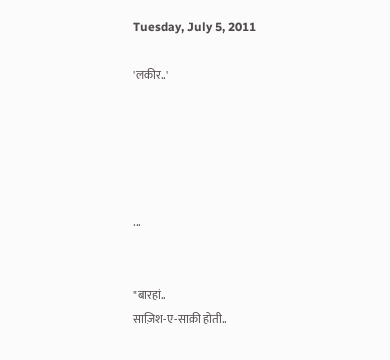Tuesday, July 5, 2011

'लकीर..'





...


"बारहां..
साज़िश-ए-साक़ी होती..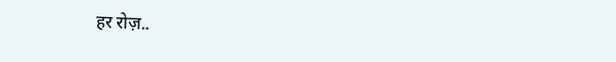हर रोज़..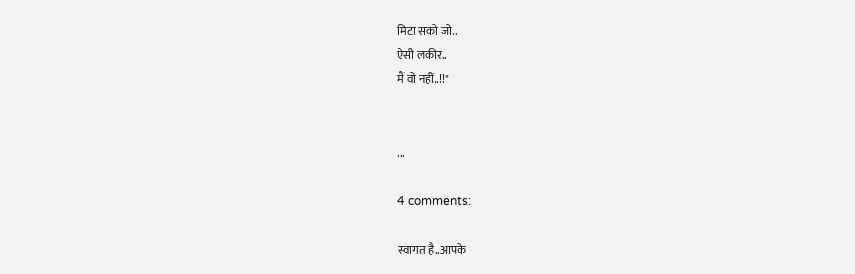मिटा सको जो..
ऐसी लकीर..
मैं वो नहीं..!!"


...

4 comments:

स्वागत है..आपके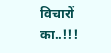विचारों का..!!!